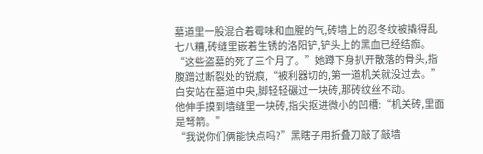墓道里一股混合着霉味和血腥的气,砖墙上的忍冬纹被撬得乱七八糟,砖缝里嵌着生锈的洛阳铲,铲头上的黑血已经结痂。
“这些盗墓的死了三个月了。”她蹲下身扒开散落的骨头,指腹蹭过断裂处的锐痕,“被利器切的,第一道机关就没过去。”
白安站在墓道中央,脚轻轻碾过一块砖,那砖纹丝不动。
他伸手摸到墙缝里一块砖,指尖抠进微小的凹槽:“机关砖,里面是弩箭。”
“我说你们俩能快点吗?”黑瞎子用折叠刀敲了敲墙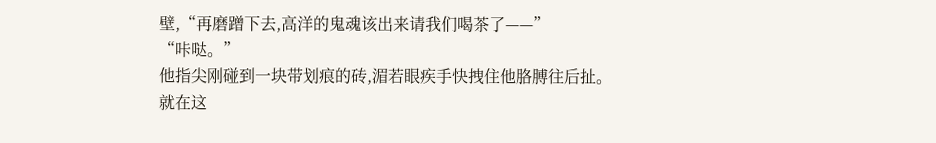壁,“再磨蹭下去,高洋的鬼魂该出来请我们喝茶了——”
“咔哒。”
他指尖刚碰到一块带划痕的砖,湄若眼疾手快拽住他胳膊往后扯。
就在这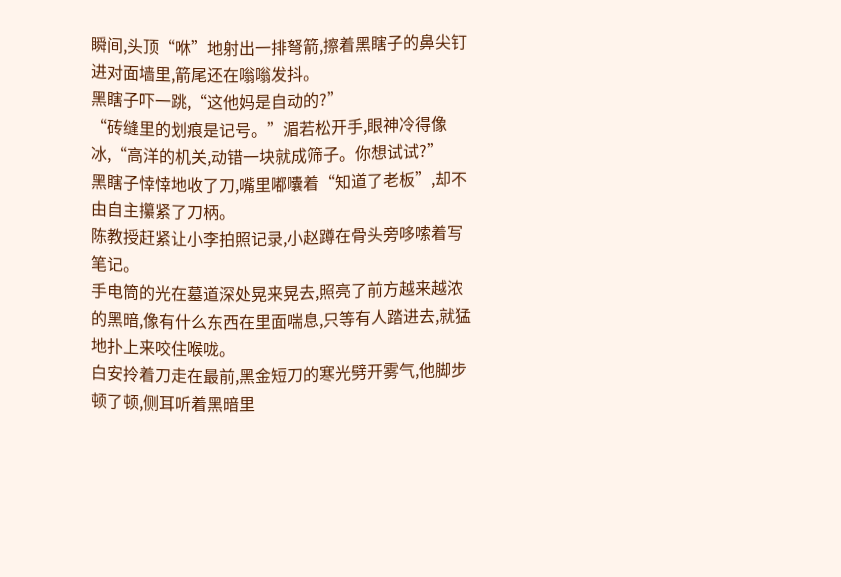瞬间,头顶“咻”地射出一排弩箭,擦着黑瞎子的鼻尖钉进对面墙里,箭尾还在嗡嗡发抖。
黑瞎子吓一跳,“这他妈是自动的?”
“砖缝里的划痕是记号。”湄若松开手,眼神冷得像冰,“高洋的机关,动错一块就成筛子。你想试试?”
黑瞎子悻悻地收了刀,嘴里嘟囔着“知道了老板”,却不由自主攥紧了刀柄。
陈教授赶紧让小李拍照记录,小赵蹲在骨头旁哆嗦着写笔记。
手电筒的光在墓道深处晃来晃去,照亮了前方越来越浓的黑暗,像有什么东西在里面喘息,只等有人踏进去,就猛地扑上来咬住喉咙。
白安拎着刀走在最前,黑金短刀的寒光劈开雾气,他脚步顿了顿,侧耳听着黑暗里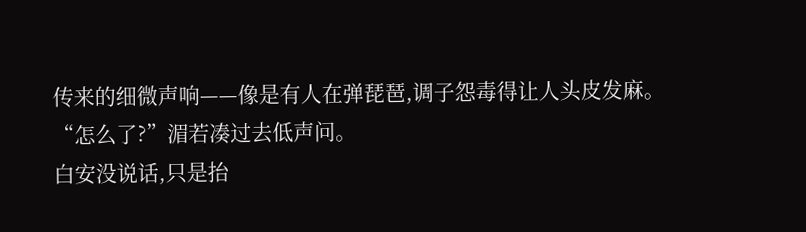传来的细微声响——像是有人在弹琵琶,调子怨毒得让人头皮发麻。
“怎么了?”湄若凑过去低声问。
白安没说话,只是抬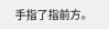手指了指前方。